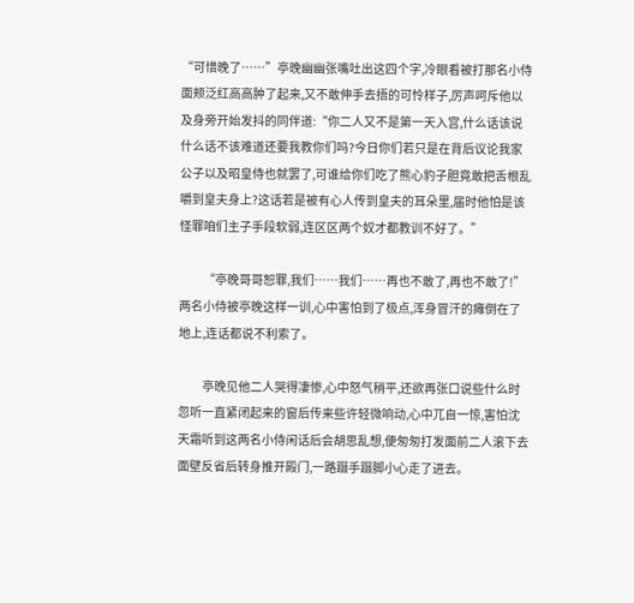“可惜晚了……”亭晚幽幽张嘴吐出这四个字,冷眼看被打那名小侍面颊泛红高高肿了起来,又不敢伸手去捂的可怜样子,厉声呵斥他以及身旁开始发抖的同伴道:“你二人又不是第一天入宫,什么话该说什么话不该难道还要我教你们吗?今日你们若只是在背后议论我家公子以及昭皇侍也就罢了,可谁给你们吃了熊心豹子胆竟敢把舌根乱嚼到皇夫身上?这话若是被有心人传到皇夫的耳朵里,届时他怕是该怪罪咱们主子手段软弱,连区区两个奴才都教训不好了。”

        “亭晚哥哥恕罪,我们……我们……再也不敢了,再也不敢了!”两名小侍被亭晚这样一训,心中害怕到了极点,浑身冒汗的瘫倒在了地上,连话都说不利索了。

        亭晚见他二人哭得凄惨,心中怒气稍平,还欲再张口说些什么时忽听一直紧闭起来的窗后传来些许轻微响动,心中兀自一惊,害怕沈天霜听到这两名小侍闲话后会胡思乱想,便匆匆打发面前二人滚下去面壁反省后转身推开殿门,一路蹑手蹑脚小心走了进去。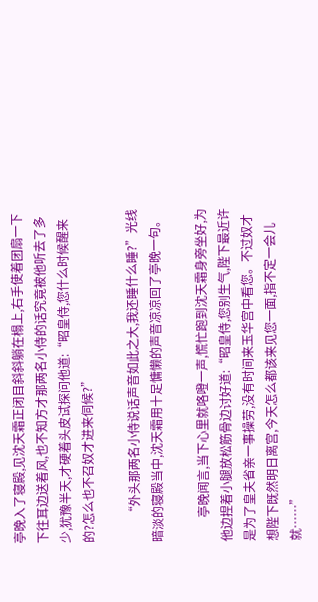亭晚入了寝殿,见沈天霜正闭目斜斜躺在榻上,右手使着团扇一下下往耳边送着风,也不知方才那两名小侍的话究竟被他听去了多少,犹豫半天,才硬着头皮试探问他道:“昭皇侍,您什么时候醒来的?怎么也不召奴才进来伺候?”

        “外头那两名小侍说话声音如此之大,我还睡什么睡?”光线暗淡的寝殿当中,沈天霜用十足慵懒的声音凉凉回了亭晚一句。

        亭晚闻言,当下心里就咯噔一声,慌忙跑到沈天霜身旁坐好,为他边捏着小腿放松筋骨边讨好道:“昭皇侍,您别生气,陛下最近许是为了皇夫省亲一事操劳,没有时间来玉华宫中看您。不过奴才想陛下既然明日离宫,今天怎么都该来见您一面,指不定一会儿就……”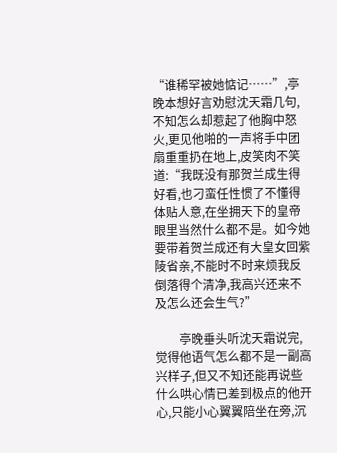“谁稀罕被她惦记……”,亭晚本想好言劝慰沈天霜几句,不知怎么却惹起了他胸中怒火,更见他啪的一声将手中团扇重重扔在地上,皮笑肉不笑道:“我既没有那贺兰成生得好看,也刁蛮任性惯了不懂得体贴人意,在坐拥天下的皇帝眼里当然什么都不是。如今她要带着贺兰成还有大皇女回紫陵省亲,不能时不时来烦我反倒落得个清净,我高兴还来不及怎么还会生气?”

        亭晚垂头听沈天霜说完,觉得他语气怎么都不是一副高兴样子,但又不知还能再说些什么哄心情已差到极点的他开心,只能小心翼翼陪坐在旁,沉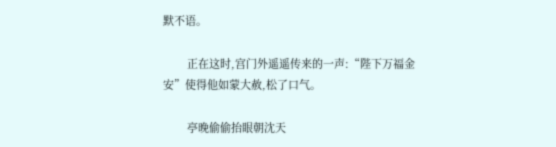默不语。

        正在这时,宫门外遥遥传来的一声:“陛下万福金安”使得他如蒙大赦,松了口气。

        亭晚偷偷抬眼朝沈天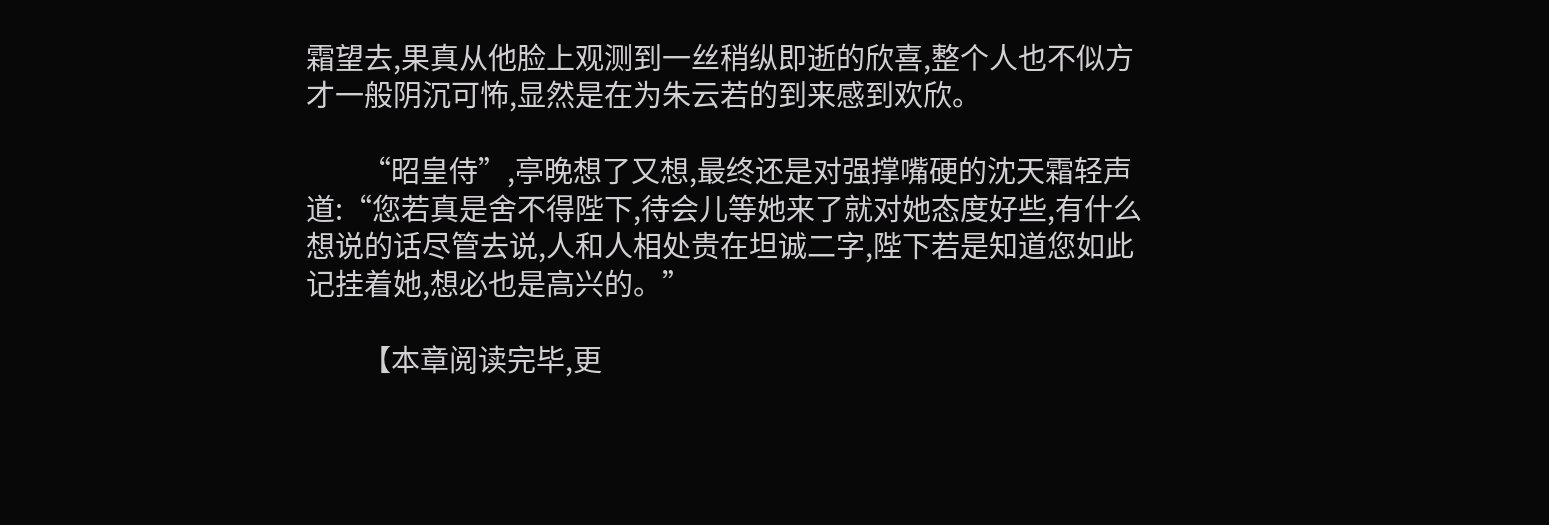霜望去,果真从他脸上观测到一丝稍纵即逝的欣喜,整个人也不似方才一般阴沉可怖,显然是在为朱云若的到来感到欢欣。

        “昭皇侍”,亭晚想了又想,最终还是对强撑嘴硬的沈天霜轻声道:“您若真是舍不得陛下,待会儿等她来了就对她态度好些,有什么想说的话尽管去说,人和人相处贵在坦诚二字,陛下若是知道您如此记挂着她,想必也是高兴的。”

        【本章阅读完毕,更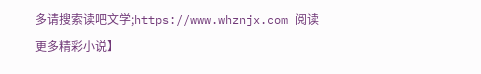多请搜索读吧文学;https://www.whznjx.com 阅读更多精彩小说】